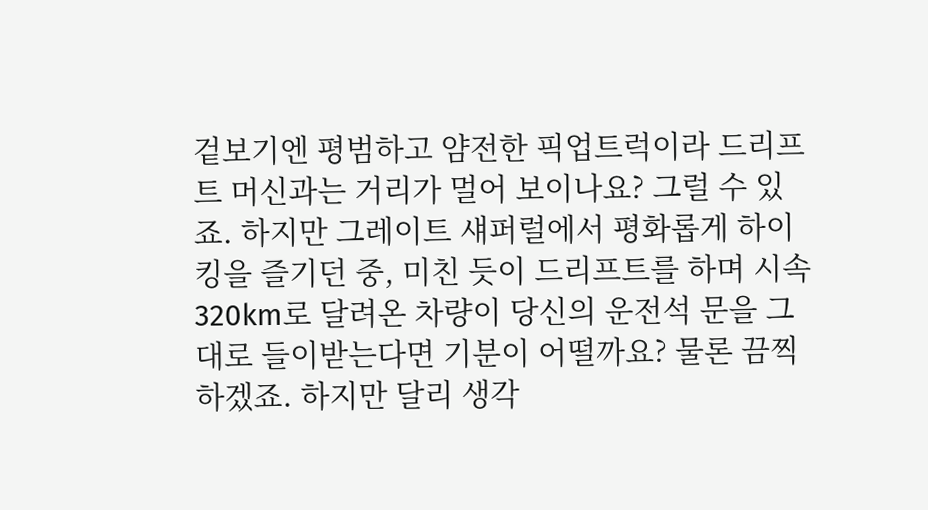겉보기엔 평범하고 얌전한 픽업트럭이라 드리프트 머신과는 거리가 멀어 보이나요? 그럴 수 있죠. 하지만 그레이트 섀퍼럴에서 평화롭게 하이킹을 즐기던 중, 미친 듯이 드리프트를 하며 시속 320km로 달려온 차량이 당신의 운전석 문을 그대로 들이받는다면 기분이 어떨까요? 물론 끔찍하겠죠. 하지만 달리 생각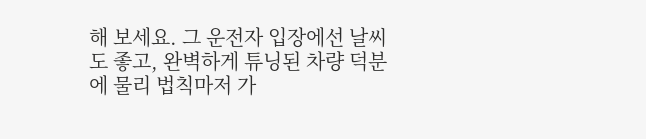해 보세요. 그 운전자 입장에선 날씨도 좋고, 완벽하게 튜닝된 차량 덕분에 물리 법칙마저 가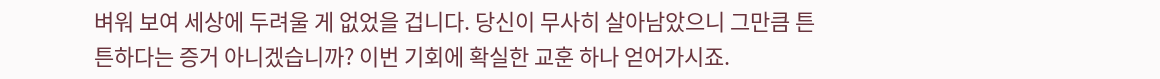벼워 보여 세상에 두려울 게 없었을 겁니다. 당신이 무사히 살아남았으니 그만큼 튼튼하다는 증거 아니겠습니까? 이번 기회에 확실한 교훈 하나 얻어가시죠.